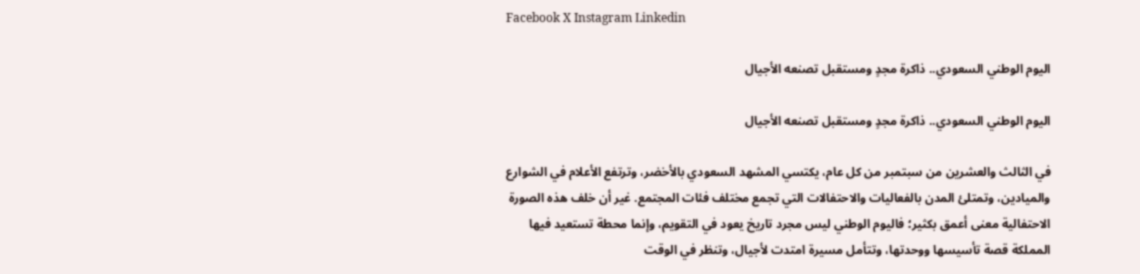Facebook X Instagram Linkedin

اليوم الوطني السعودي.. ذاكرة مجدٍ ومستقبل تصنعه الأجيال

اليوم الوطني السعودي.. ذاكرة مجدٍ ومستقبل تصنعه الأجيال

في الثالث والعشرين من سبتمبر من كل عام، يكتسي المشهد السعودي بالأخضر، وترتفع الأعلام في الشوارع والميادين، وتمتلئ المدن بالفعاليات والاحتفالات التي تجمع مختلف فئات المجتمع. غير أن خلف هذه الصورة الاحتفالية معنى أعمق بكثير؛ فاليوم الوطني ليس مجرد تاريخ يعود في التقويم، وإنما محطة تستعيد فيها المملكة قصة تأسيسها ووحدتها، وتتأمل مسيرة امتدت لأجيال، وتنظر في الوقت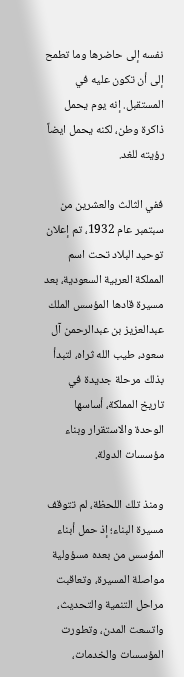نفسه إلى حاضرها وما تطمح إلى أن تكون عليه في المستقبل. إنه يوم يحمل ذاكرة وطن، لكنه يحمل ايضاً رؤيته للغد.

ففي الثالث والعشرين من سبتمبر عام 1932، تم إعلان توحيد البلاد تحت اسم المملكة العربية السعودية، بعد مسيرة قادها المؤسس الملك عبدالعزيز بن عبدالرحمن آل سعود، طيب الله ثراه، لتبدأ بذلك مرحلة جديدة في تاريخ المملكة، أساسها الوحدة والاستقرار وبناء مؤسسات الدولة.

ومنذ تلك اللحظة، لم تتوقف مسيرة البناء؛ إذ حمل أبناء المؤسس من بعده مسؤولية مواصلة المسيرة، وتعاقبت مراحل التنمية والتحديث، واتسعت المدن، وتطورت المؤسسات والخدمات،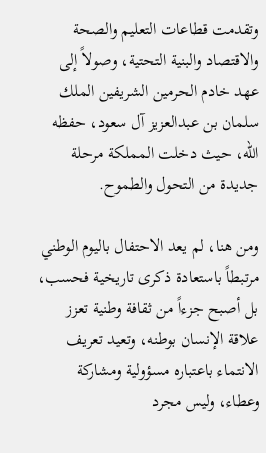وتقدمت قطاعات التعليم والصحة والاقتصاد والبنية التحتية، وصولاً إلى عهد خادم الحرمين الشريفين الملك سلمان بن عبدالعزيز آل سعود، حفظه الله، حيث دخلت المملكة مرحلة جديدة من التحول والطموح.

ومن هنا، لم يعد الاحتفال باليوم الوطني مرتبطاً باستعادة ذكرى تاريخية فحسب، بل أصبح جزءاً من ثقافة وطنية تعزز علاقة الإنسان بوطنه، وتعيد تعريف الانتماء باعتباره مسؤولية ومشاركة وعطاء، وليس مجرد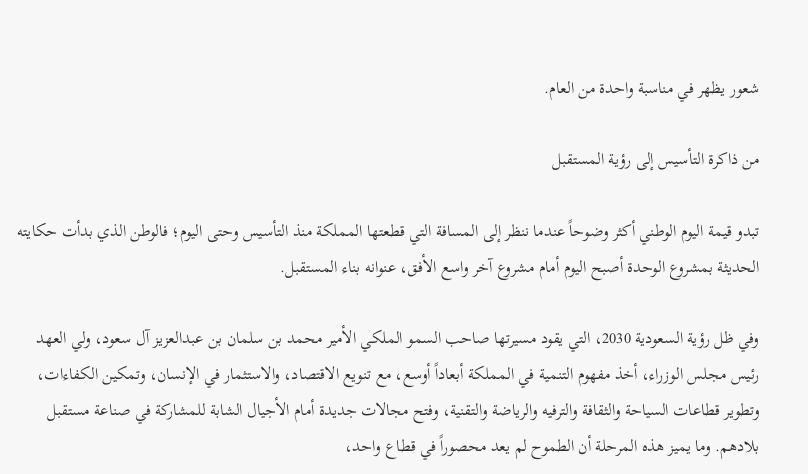شعور يظهر في مناسبة واحدة من العام.

من ذاكرة التأسيس إلى رؤية المستقبل

تبدو قيمة اليوم الوطني أكثر وضوحاً عندما ننظر إلى المسافة التي قطعتها المملكة منذ التأسيس وحتى اليوم؛ فالوطن الذي بدأت حكايته الحديثة بمشروع الوحدة أصبح اليوم أمام مشروع آخر واسع الأفق، عنوانه بناء المستقبل.

وفي ظل رؤية السعودية 2030، التي يقود مسيرتها صاحب السمو الملكي الأمير محمد بن سلمان بن عبدالعزيز آل سعود، ولي العهد رئيس مجلس الوزراء، أخذ مفهوم التنمية في المملكة أبعاداً أوسع، مع تنويع الاقتصاد، والاستثمار في الإنسان، وتمكين الكفاءات، وتطوير قطاعات السياحة والثقافة والترفيه والرياضة والتقنية، وفتح مجالات جديدة أمام الأجيال الشابة للمشاركة في صناعة مستقبل بلادهم. وما يميز هذه المرحلة أن الطموح لم يعد محصوراً في قطاع واحد،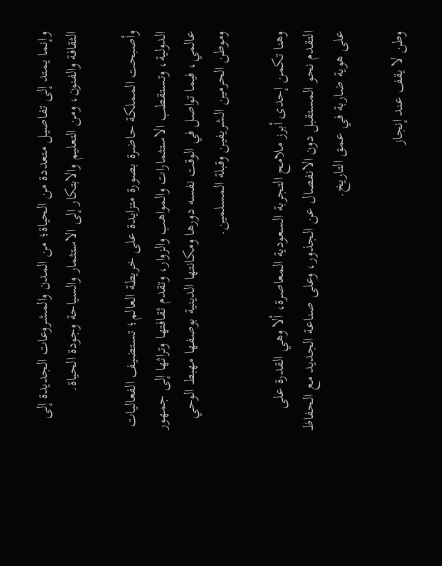وإنما يمتد إلى تفاصيل متعددة من الحياة؛ من المدن والمشروعات الجديدة إلى الثقافة والفنون، ومن التعليم والابتكار إلى الاستثمار والسياحة وجودة الحياة.

وأصبحت المملكة حاضرة بصورة متزايدة على خريطة العالم؛ تستضيف الفعاليات الدولية، وتستقطب الاستثمارات والمواهب والزوار، وتقدم ثقافتها وتراثها إلى جمهور عالمي، فيما تواصل في الوقت نفسه دورها ومكانتها الدينية بوصفها مهبط الوحي وموطن الحرمين الشريفين وقبلة المسلمين.

وهنا تكمن إحدى أبرز ملامح التجربة السعودية المعاصرة، ألا وهي القدرة على التقدم نحو المستقبل دون الانفصال عن الجذور، وعلى صناعة الجديد مع الحفاظ على هوية ضاربة في عمق التاريخ.

وطن لا يقف عند إنجاز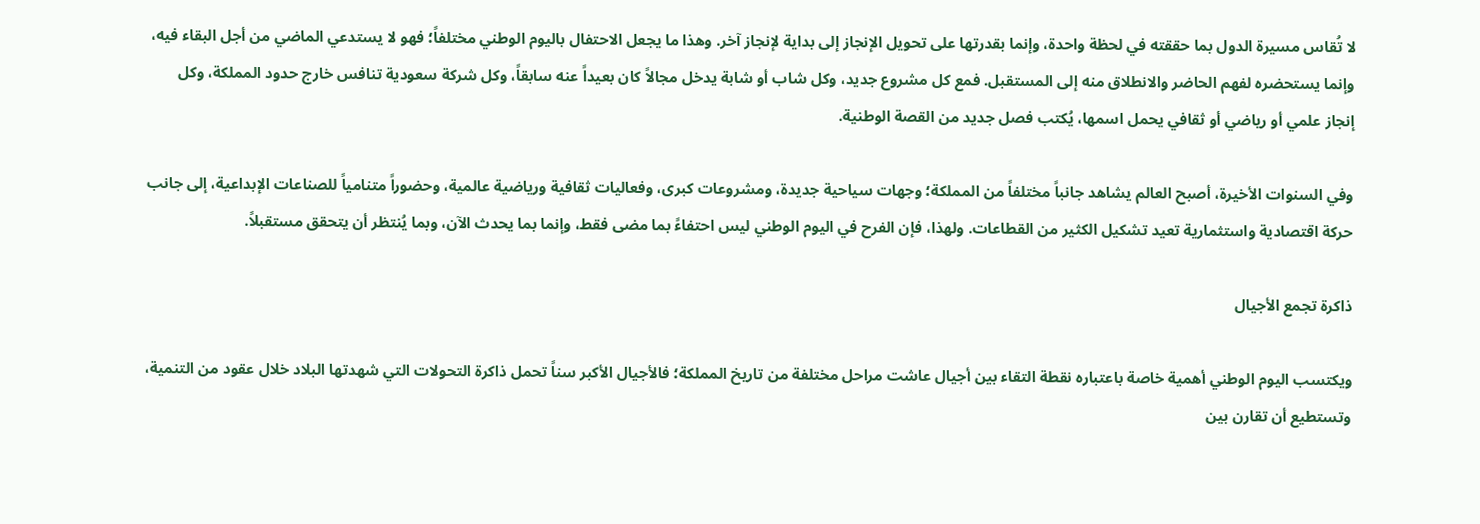لا تُقاس مسيرة الدول بما حققته في لحظة واحدة، وإنما بقدرتها على تحويل الإنجاز إلى بداية لإنجاز آخر. وهذا ما يجعل الاحتفال باليوم الوطني مختلفاً؛ فهو لا يستدعي الماضي من أجل البقاء فيه، وإنما يستحضره لفهم الحاضر والانطلاق منه إلى المستقبل. فمع كل مشروع جديد، وكل شاب أو شابة يدخل مجالاً كان بعيداً عنه سابقاً، وكل شركة سعودية تنافس خارج حدود المملكة، وكل إنجاز علمي أو رياضي أو ثقافي يحمل اسمها، يُكتب فصل جديد من القصة الوطنية.

وفي السنوات الأخيرة، أصبح العالم يشاهد جانباً مختلفاً من المملكة؛ وجهات سياحية جديدة، ومشروعات كبرى، وفعاليات ثقافية ورياضية عالمية، وحضوراً متنامياً للصناعات الإبداعية، إلى جانب حركة اقتصادية واستثمارية تعيد تشكيل الكثير من القطاعات. ولهذا، فإن الفرح في اليوم الوطني ليس احتفاءً بما مضى فقط، وإنما بما يحدث الآن، وبما يُنتظر أن يتحقق مستقبلاً.

ذاكرة تجمع الأجيال

ويكتسب اليوم الوطني أهمية خاصة باعتباره نقطة التقاء بين أجيال عاشت مراحل مختلفة من تاريخ المملكة؛ فالأجيال الأكبر سناً تحمل ذاكرة التحولات التي شهدتها البلاد خلال عقود من التنمية، وتستطيع أن تقارن بين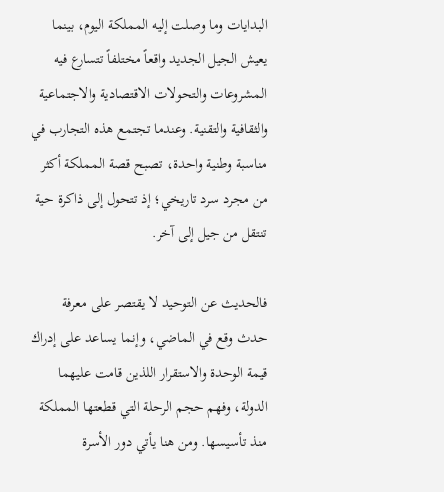البدايات وما وصلت إليه المملكة اليوم، بينما يعيش الجيل الجديد واقعاً مختلفاً تتسارع فيه المشروعات والتحولات الاقتصادية والاجتماعية والثقافية والتقنية. وعندما تجتمع هذه التجارب في مناسبة وطنية واحدة، تصبح قصة المملكة أكثر من مجرد سرد تاريخي؛ إذ تتحول إلى ذاكرة حية تنتقل من جيل إلى آخر.

فالحديث عن التوحيد لا يقتصر على معرفة حدث وقع في الماضي، وإنما يساعد على إدراك قيمة الوحدة والاستقرار اللذين قامت عليهما الدولة، وفهم حجم الرحلة التي قطعتها المملكة منذ تأسيسها. ومن هنا يأتي دور الأسرة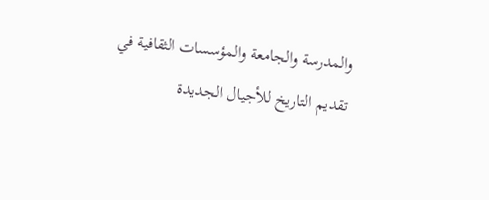والمدرسة والجامعة والمؤسسات الثقافية في تقديم التاريخ للأجيال الجديدة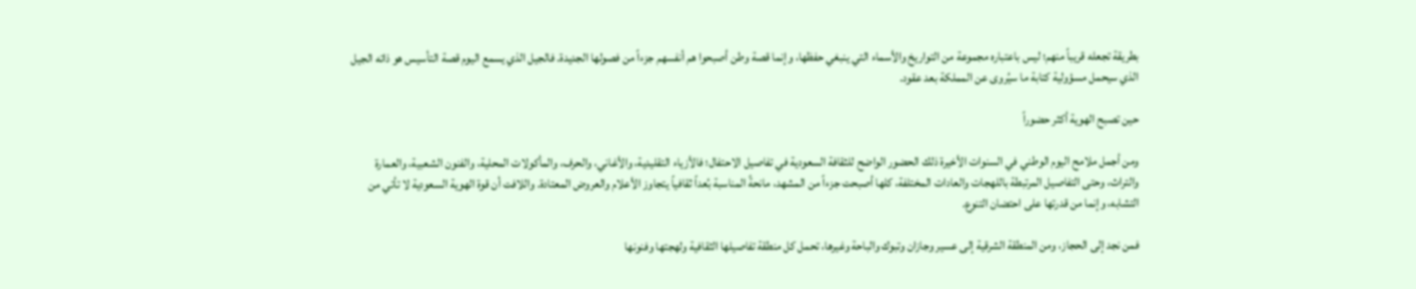بطريقة تجعله قريباً منهم؛ ليس باعتباره مجموعة من التواريخ والأسماء التي ينبغي حفظها، وإنما قصة وطن أصبحوا هم أنفسهم جزءاً من فصولها الجديدة. فالجيل الذي يسمع اليوم قصة التأسيس هو ذاته الجيل الذي سيحمل مسؤولية كتابة ما سيُروى عن المملكة بعد عقود.

حين تصبح الهوية أكثر حضوراً

ومن أجمل ملامح اليوم الوطني في السنوات الأخيرة ذلك الحضور الواضح للثقافة السعودية في تفاصيل الاحتفال؛ فالأزياء التقليدية، والأغاني، والحرف، والمأكولات المحلية، والفنون الشعبية، والعمارة والتراث، وحتى التفاصيل المرتبطة باللهجات والعادات المختلفة، كلها أصبحت جزءاً من المشهد، مانحةً المناسبة بُعداً ثقافياً يتجاوز الأعلام والعروض المعتادة. واللافت أن قوة الهوية السعودية لا تأتي من التشابه، وإنما من قدرتها على احتضان التنوع.

فمن نجد إلى الحجاز، ومن المنطقة الشرقية إلى عسير وجازان وتبوك والباحة وغيرها، تحمل كل منطقة تفاصيلها الثقافية ولهجتها وفنونها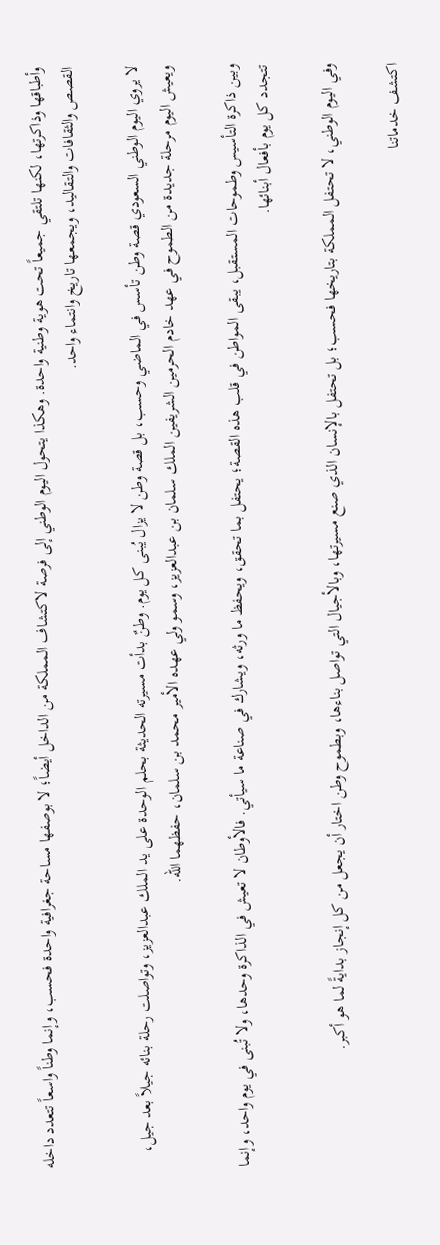وأطباقها وذاكرتها، لكنها تلتقي جميعاً تحت هوية وطنية واحدة. وهكذا يتحول اليوم الوطني إلى فرصة لاكتشاف المملكة من الداخل أيضاً؛ لا بوصفها مساحة جغرافية واحدة فحسب، وإنما وطناً واسعاً تتعدد داخله القصص والثقافات والتقاليد، ويجمعها تاريخ وانتماء واحد.

لا يروي اليوم الوطني السعودي قصة وطن تأسس في الماضي وحسب، بل قصة وطن لا يزال يُبنى كل يوم. وطنٌ بدأت مسيرته الحديثة بحلم الوحدة على يد الملك عبدالعزيز، وتواصلت رحلة بنائه جيلاً بعد جيل، ويعيش اليوم مرحلة جديدة من الطموح في عهد خادم الحرمين الشريفين الملك سلمان بن عبدالعزيز، وسمو ولي عهده الأمير محمد بن سلمان، حفظهما الله.

وبين ذاكرة التأسيس وطموحات المستقبل، يبقى المواطن في قلب هذه القصة؛ يحتفل بما تحقق، ويحفظ ما ورثه، ويشارك في صناعة ما سيأتي. فالأوطان لا تعيش في الذاكرة وحدها، ولا تُبنى في يوم واحد، وإنما تتجدد كل يوم بأفعال أبنائها.

وفي اليوم الوطني، لا تحتفل المملكة بتاريخها فحسب؛ بل تحتفل بالإنسان الذي صنع مسيرتها، وبالأجيال التي تواصل بناءها، وبطموح وطن اختار أن يجعل من كل إنجاز بدايةً لما هو أكبر.

اكتشف خدماتنا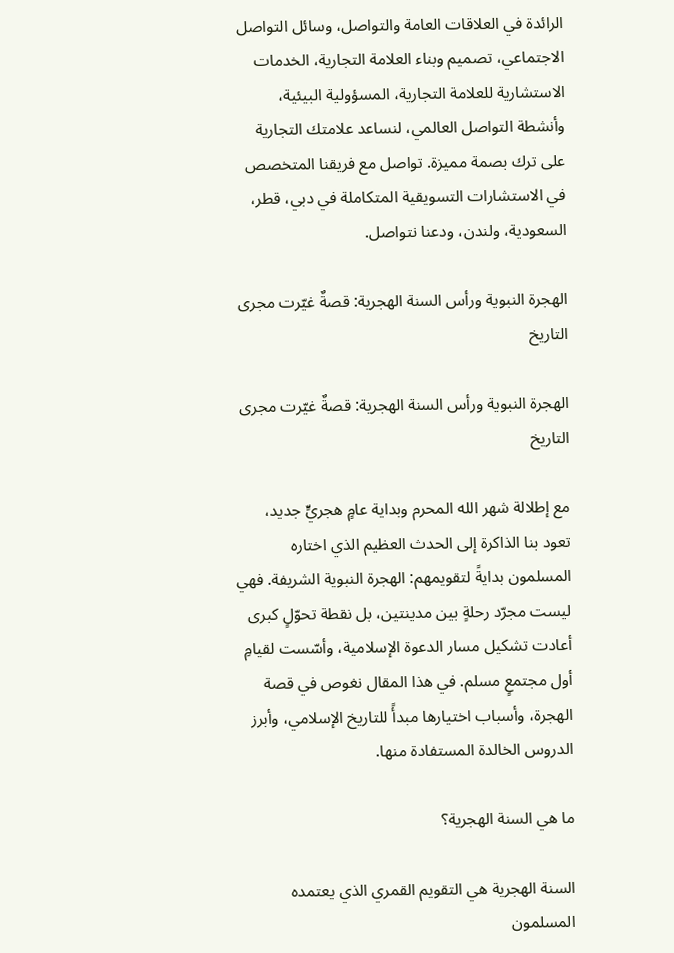الرائدة في العلاقات العامة والتواصل، وسائل التواصل الاجتماعي، تصميم وبناء العلامة التجارية، الخدمات الاستشارية للعلامة التجارية، المسؤولية البيئية، وأنشطة التواصل العالمي، لنساعد علامتك التجارية على ترك بصمة مميزة. تواصل مع فريقنا المتخصص في الاستشارات التسويقية المتكاملة في دبي، قطر، السعودية، ولندن، ودعنا نتواصل.

الهجرة النبوية ورأس السنة الهجرية: قصةٌ غيّرت مجرى التاريخ

الهجرة النبوية ورأس السنة الهجرية: قصةٌ غيّرت مجرى التاريخ

مع إطلالة شهر الله المحرم وبداية عامٍ هجريٍّ جديد، تعود بنا الذاكرة إلى الحدث العظيم الذي اختاره المسلمون بدايةً لتقويمهم: الهجرة النبوية الشريفة. فهي ليست مجرّد رحلةٍ بين مدينتين، بل نقطة تحوّلٍ كبرى أعادت تشكيل مسار الدعوة الإسلامية، وأسّست لقيامِ أول مجتمعٍ مسلم. في هذا المقال نغوص في قصة الهجرة، وأسباب اختيارها مبدأً للتاريخ الإسلامي، وأبرز الدروس الخالدة المستفادة منها.

ما هي السنة الهجرية؟

السنة الهجرية هي التقويم القمري الذي يعتمده المسلمون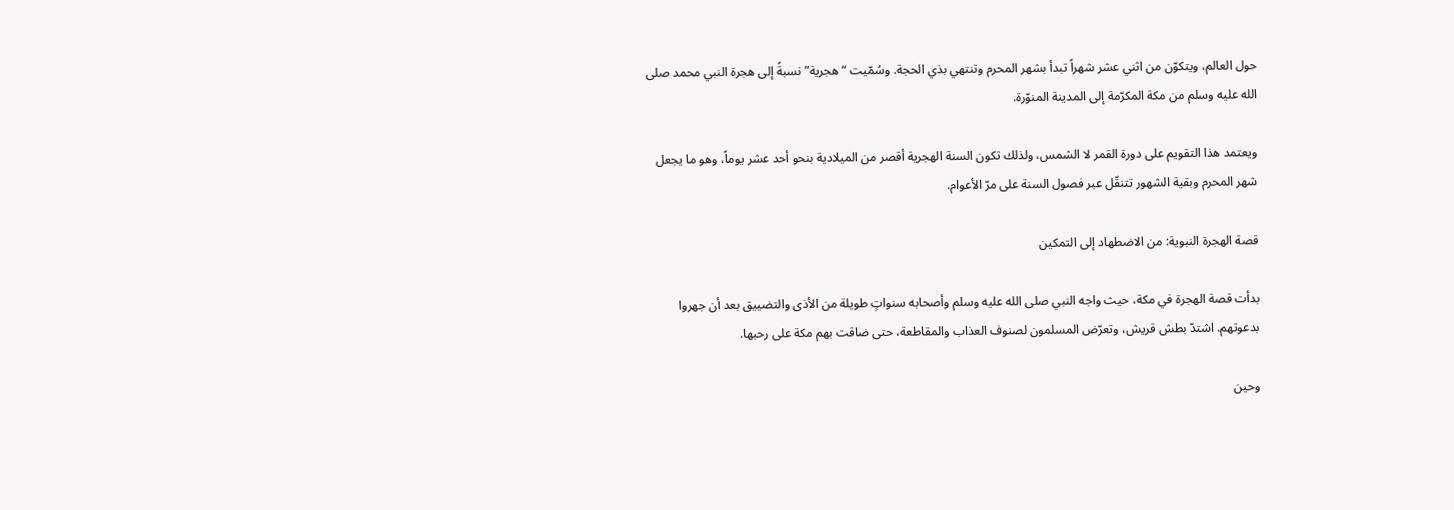حول العالم، ويتكوّن من اثني عشر شهراً تبدأ بشهر المحرم وتنتهي بذي الحجة. وسُمّيت “هجرية” نسبةً إلى هجرة النبي محمد صلى الله عليه وسلم من مكة المكرّمة إلى المدينة المنوّرة.

ويعتمد هذا التقويم على دورة القمر لا الشمس، ولذلك تكون السنة الهجرية أقصر من الميلادية بنحو أحد عشر يوماً، وهو ما يجعل شهر المحرم وبقية الشهور تتنقّل عبر فصول السنة على مرّ الأعوام.

قصة الهجرة النبوية: من الاضطهاد إلى التمكين

بدأت قصة الهجرة في مكة، حيث واجه النبي صلى الله عليه وسلم وأصحابه سنواتٍ طويلة من الأذى والتضييق بعد أن جهروا بدعوتهم. اشتدّ بطش قريش، وتعرّض المسلمون لصنوف العذاب والمقاطعة، حتى ضاقت بهم مكة على رحبها.

وحين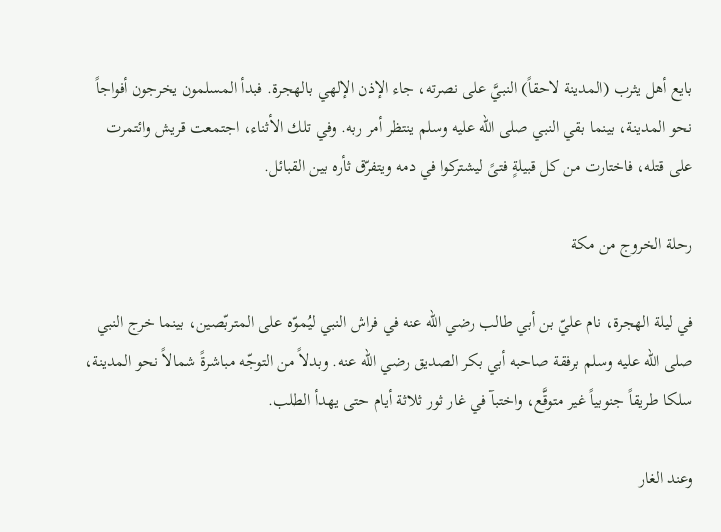بايع أهل يثرب (المدينة لاحقاً) النبيَّ على نصرته، جاء الإذن الإلهي بالهجرة. فبدأ المسلمون يخرجون أفواجاً نحو المدينة، بينما بقي النبي صلى الله عليه وسلم ينتظر أمر ربه. وفي تلك الأثناء، اجتمعت قريش وائتمرت على قتله، فاختارت من كل قبيلةٍ فتىً ليشتركوا في دمه ويتفرّق ثأره بين القبائل.

رحلة الخروج من مكة

في ليلة الهجرة، نام عليّ بن أبي طالب رضي الله عنه في فراش النبي ليُموّه على المتربّصين، بينما خرج النبي صلى الله عليه وسلم برفقة صاحبه أبي بكر الصديق رضي الله عنه. وبدلاً من التوجّه مباشرةً شمالاً نحو المدينة، سلكا طريقاً جنوبياً غير متوقَّع، واختبآ في غار ثور ثلاثة أيام حتى يهدأ الطلب.

وعند الغار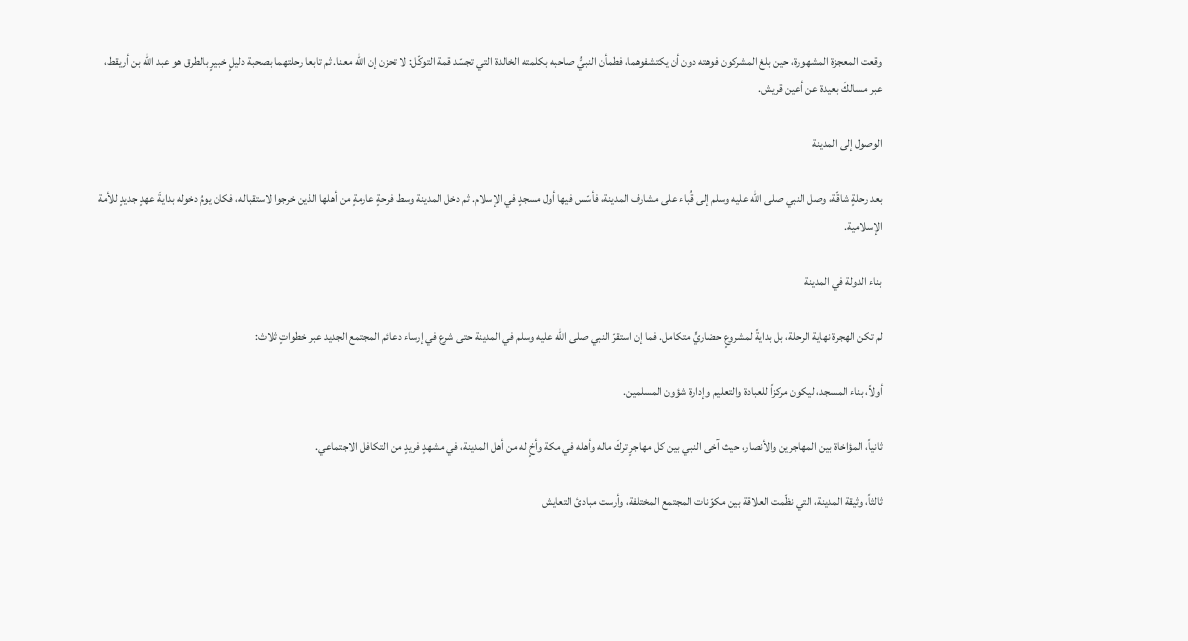وقعت المعجزة المشهورة، حين بلغ المشركون فوهته دون أن يكتشفوهما، فطمأن النبيُّ صاحبه بكلمته الخالدة التي تجسّد قمة التوكّل: لا تحزن إن الله معنا. ثم تابعا رحلتهما بصحبة دليلٍ خبيرٍ بالطرق هو عبد الله بن أريقط، عبر مسالكَ بعيدة عن أعين قريش.

الوصول إلى المدينة

بعد رحلةٍ شاقّة، وصل النبي صلى الله عليه وسلم إلى قُباء على مشارف المدينة، فأسّس فيها أول مسجدٍ في الإسلام. ثم دخل المدينة وسط فرحةٍ عارمةٍ من أهلها الذين خرجوا لاستقباله، فكان يومُ دخوله بدايةَ عهدٍ جديدٍ للأمة الإسلامية.

بناء الدولة في المدينة

لم تكن الهجرة نهاية الرحلة، بل بدايةً لمشروعٍ حضاريٍّ متكامل. فما إن استقرّ النبي صلى الله عليه وسلم في المدينة حتى شرع في إرساء دعائم المجتمع الجديد عبر خطواتٍ ثلاث:

أولاً، بناء المسجد، ليكون مركزاً للعبادة والتعليم وإدارة شؤون المسلمين.

ثانياً، المؤاخاة بين المهاجرين والأنصار، حيث آخى النبي بين كل مهاجرٍ تركَ ماله وأهله في مكة وأخٍ له من أهل المدينة، في مشهدٍ فريدٍ من التكافل الاجتماعي.

ثالثاً، وثيقة المدينة، التي نظّمت العلاقة بين مكوّنات المجتمع المختلفة، وأرست مبادئ التعايش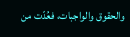والحقوق والواجبات، فعُدّت من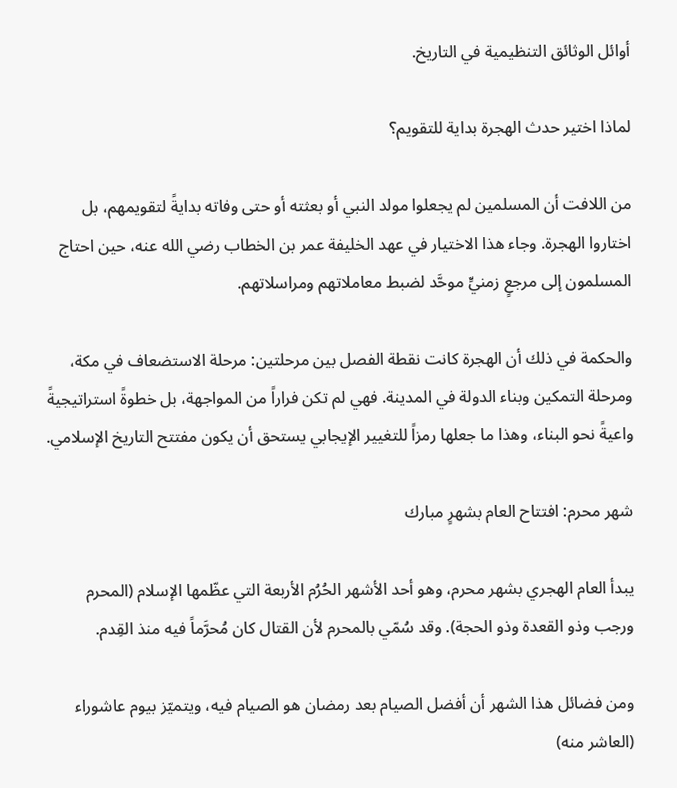أوائل الوثائق التنظيمية في التاريخ.

لماذا اختير حدث الهجرة بداية للتقويم؟

من اللافت أن المسلمين لم يجعلوا مولد النبي أو بعثته أو حتى وفاته بدايةً لتقويمهم، بل اختاروا الهجرة. وجاء هذا الاختيار في عهد الخليفة عمر بن الخطاب رضي الله عنه، حين احتاج المسلمون إلى مرجعٍ زمنيٍّ موحَّد لضبط معاملاتهم ومراسلاتهم.

والحكمة في ذلك أن الهجرة كانت نقطة الفصل بين مرحلتين: مرحلة الاستضعاف في مكة، ومرحلة التمكين وبناء الدولة في المدينة. فهي لم تكن فراراً من المواجهة، بل خطوةً استراتيجيةً واعيةً نحو البناء، وهذا ما جعلها رمزاً للتغيير الإيجابي يستحق أن يكون مفتتح التاريخ الإسلامي.

شهر محرم: افتتاح العام بشهرٍ مبارك

يبدأ العام الهجري بشهر محرم، وهو أحد الأشهر الحُرُم الأربعة التي عظّمها الإسلام (المحرم ورجب وذو القعدة وذو الحجة). وقد سُمّي بالمحرم لأن القتال كان مُحرَّماً فيه منذ القِدم.

ومن فضائل هذا الشهر أن أفضل الصيام بعد رمضان هو الصيام فيه، ويتميّز بيوم عاشوراء (العاشر منه)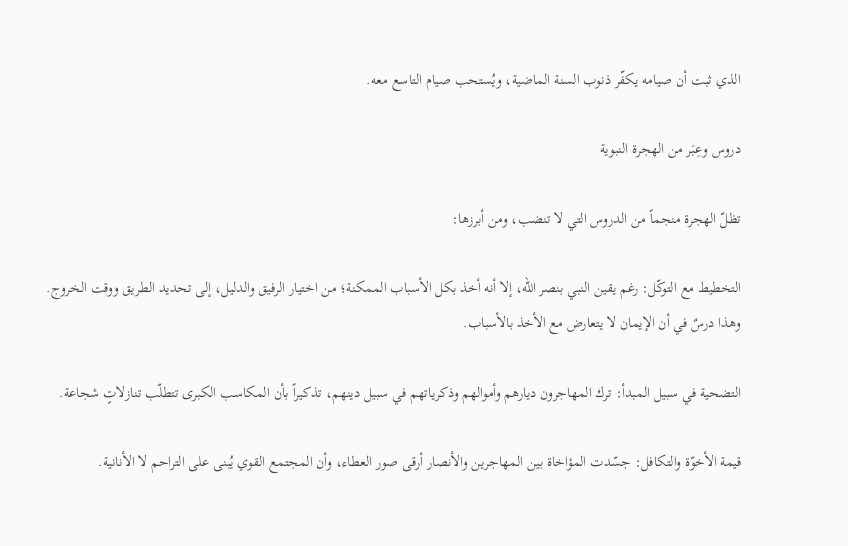الذي ثبت أن صيامه يكفّر ذنوب السنة الماضية، ويُستحب صيام التاسع معه.

دروس وعِبَر من الهجرة النبوية

تظلّ الهجرة منجماً من الدروس التي لا تنضب، ومن أبرزها:

التخطيط مع التوكّل: رغم يقين النبي بنصر الله، إلا أنه أخذ بكل الأسباب الممكنة؛ من اختيار الرفيق والدليل، إلى تحديد الطريق ووقت الخروج. وهذا درسٌ في أن الإيمان لا يتعارض مع الأخذ بالأسباب.

التضحية في سبيل المبدأ: ترك المهاجرون ديارهم وأموالهم وذكرياتهم في سبيل دينهم، تذكيراً بأن المكاسب الكبرى تتطلّب تنازلاتٍ شجاعة.

قيمة الأخوّة والتكافل: جسّدت المؤاخاة بين المهاجرين والأنصار أرقى صور العطاء، وأن المجتمع القوي يُبنى على التراحم لا الأنانية.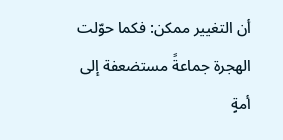أن التغيير ممكن: فكما حوّلت الهجرة جماعةً مستضعفة إلى أمةٍ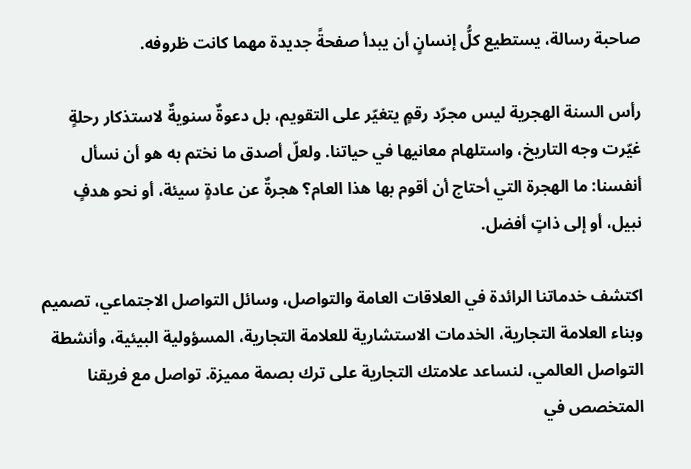صاحبة رسالة، يستطيع كلُّ إنسانٍ أن يبدأ صفحةً جديدة مهما كانت ظروفه.

رأس السنة الهجرية ليس مجرّد رقمٍ يتغيّر على التقويم، بل دعوةٌ سنويةٌ لاستذكار رحلةٍ غيّرت وجه التاريخ، واستلهام معانيها في حياتنا. ولعلّ أصدق ما نختم به هو أن نسأل أنفسنا: ما الهجرة التي أحتاج أن أقوم بها هذا العام؟ هجرةٌ عن عادةٍ سيئة، أو نحو هدفٍ نبيل، أو إلى ذاتٍ أفضل.

اكتشف خدماتنا الرائدة في العلاقات العامة والتواصل، وسائل التواصل الاجتماعي، تصميم وبناء العلامة التجارية، الخدمات الاستشارية للعلامة التجارية، المسؤولية البيئية، وأنشطة التواصل العالمي، لنساعد علامتك التجارية على ترك بصمة مميزة. تواصل مع فريقنا المتخصص في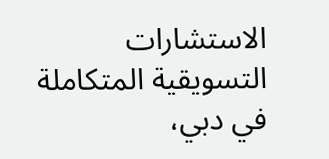الاستشارات التسويقية المتكاملة في دبي،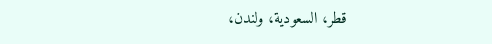قطر، السعودية، ولندن،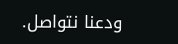ودعنا نتواصل.